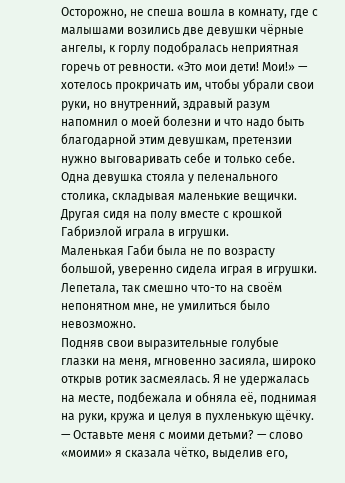Осторожно, не спеша вошла в комнату, где с малышами возились две девушки чёрные ангелы, к горлу подобралась неприятная горечь от ревности. «Это мои дети! Мои!» — хотелось прокричать им, чтобы убрали свои руки, но внутренний, здравый разум напомнил о моей болезни и что надо быть благодарной этим девушкам, претензии нужно выговаривать себе и только себе. Одна девушка стояла у пеленального столика, складывая маленькие вещички. Другая сидя на полу вместе с крошкой Габриэлой играла в игрушки.
Маленькая Габи была не по возрасту большой, уверенно сидела играя в игрушки. Лепетала, так смешно что-то на своём непонятном мне, не умилиться было невозможно.
Подняв свои выразительные голубые глазки на меня, мгновенно засияла, широко открыв ротик засмеялась. Я не удержалась на месте, подбежала и обняла её, поднимая на руки, кружа и целуя в пухленькую щёчку.
— Оставьте меня с моими детьми? — слово «моими» я сказала чётко, выделив его,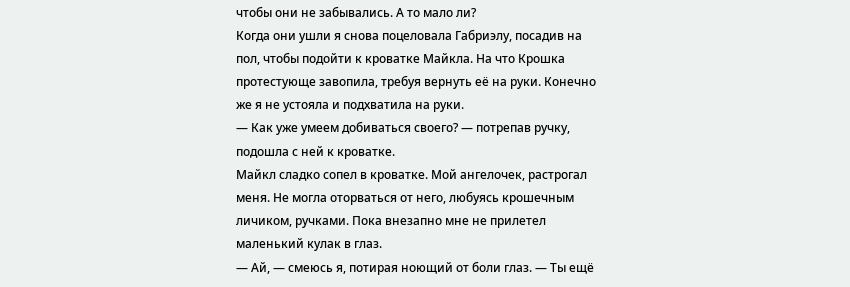чтобы они не забывались. А то мало ли?
Когда они ушли я снова поцеловала Габриэлу, посадив на пол, чтобы подойти к кроватке Майкла. На что Крошка протестующе завопила, требуя вернуть её на руки. Конечно же я не устояла и подхватила на руки.
— Как уже умеем добиваться своего? — потрепав ручку, подошла с ней к кроватке.
Майкл сладко сопел в кроватке. Мой ангелочек, растрогал меня. Не могла оторваться от него, любуясь крошечным личиком, ручками. Пока внезапно мне не прилетел маленький кулак в глаз.
— Ай, — смеюсь я, потирая ноющий от боли глаз. — Ты ещё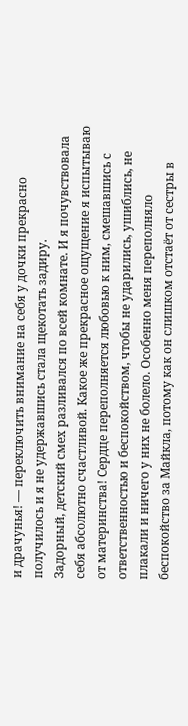и драчунья! — переключить внимание на себя у дочки прекрасно получилось и я не удержавшись стала щекотать задиру.
Задорный, детский смех разливался по всей комнате. И я почувствовала себя абсолютно счастливой. Какое же прекрасное ощущение я испытываю от материнства! Сердце переполняется любовью к ним, смешавшись с ответственностью и беспокойством, чтобы не ударились, ушиблись, не плакали и ничего у них не болело. Особенно меня переполняло беспокойство за Майкла, потому как он слишком отстаёт от сестры в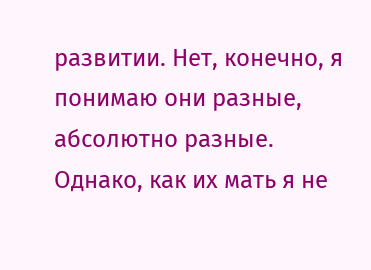развитии. Нет, конечно, я понимаю они разные, абсолютно разные. Однако, как их мать я не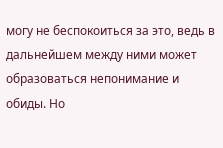могу не беспокоиться за это, ведь в дальнейшем между ними может образоваться непонимание и обиды. Но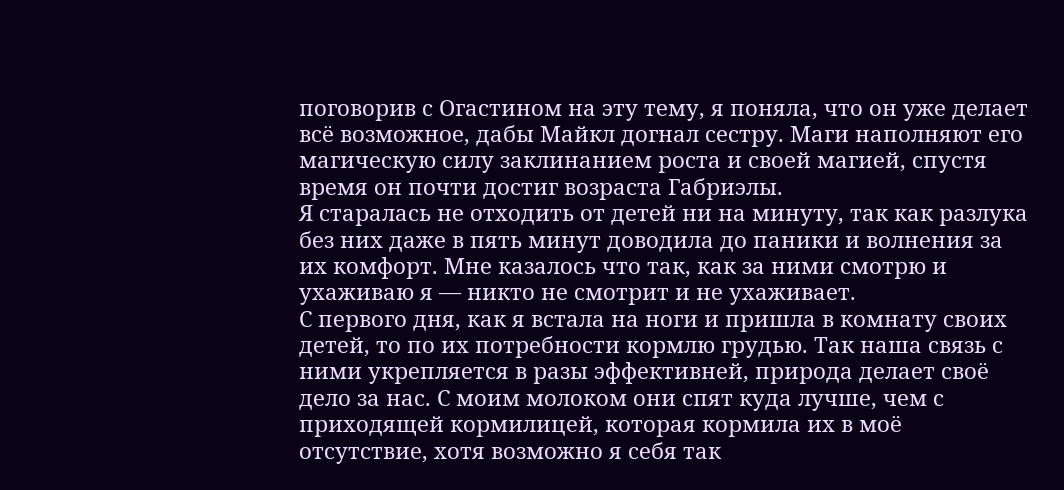поговорив с Огастином на эту тему, я поняла, что он уже делает всё возможное, дабы Майкл догнал сестру. Маги наполняют его магическую силу заклинанием роста и своей магией, спустя время он почти достиг возраста Габриэлы.
Я старалась не отходить от детей ни на минуту, так как разлука без них даже в пять минут доводила до паники и волнения за их комфорт. Мне казалось что так, как за ними смотрю и ухаживаю я — никто не смотрит и не ухаживает.
С первого дня, как я встала на ноги и пришла в комнату своих детей, то по их потребности кормлю грудью. Так наша связь с ними укрепляется в разы эффективней, природа делает своё дело за нас. С моим молоком они спят куда лучше, чем с приходящей кормилицей, которая кормила их в моё отсутствие, хотя возможно я себя так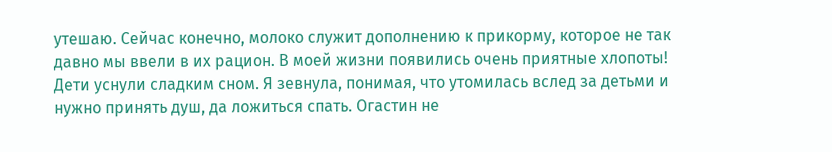утешаю. Сейчас конечно, молоко служит дополнению к прикорму, которое не так давно мы ввели в их рацион. В моей жизни появились очень приятные хлопоты!
Дети уснули сладким сном. Я зевнула, понимая, что утомилась вслед за детьми и нужно принять душ, да ложиться спать. Огастин не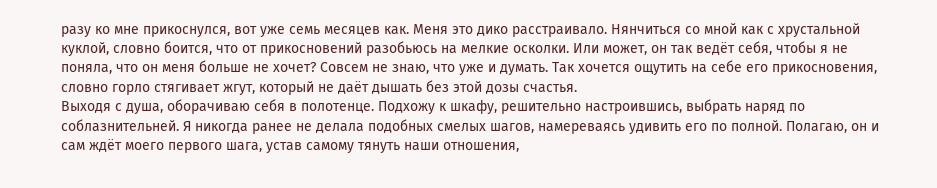разу ко мне прикоснулся, вот уже семь месяцев как. Меня это дико расстраивало. Нянчиться со мной как с хрустальной куклой, словно боится, что от прикосновений разобьюсь на мелкие осколки. Или может, он так ведёт себя, чтобы я не поняла, что он меня больше не хочет? Совсем не знаю, что уже и думать. Так хочется ощутить на себе его прикосновения, словно горло стягивает жгут, который не даёт дышать без этой дозы счастья.
Выходя с душа, оборачиваю себя в полотенце. Подхожу к шкафу, решительно настроившись, выбрать наряд по соблазнительней. Я никогда ранее не делала подобных смелых шагов, намереваясь удивить его по полной. Полагаю, он и сам ждёт моего первого шага, устав самому тянуть наши отношения,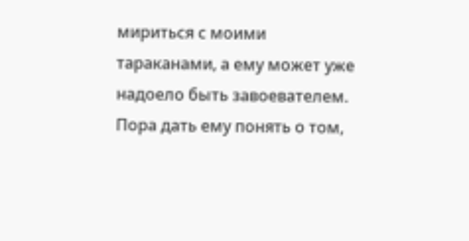мириться с моими тараканами, а ему может уже надоело быть завоевателем. Пора дать ему понять о том,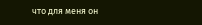что для меня он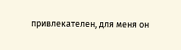привлекателен, для меня он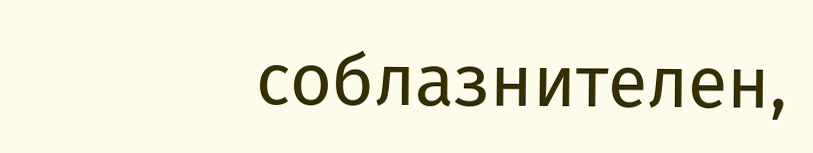соблазнителен,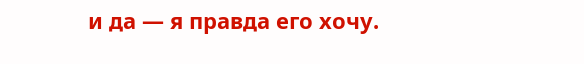и да — я правда его хочу.